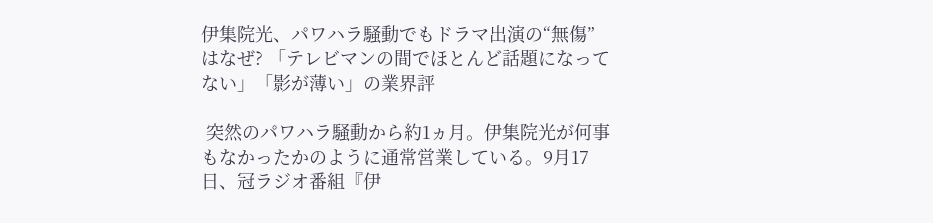伊集院光、パワハラ騒動でもドラマ出演の“無傷”はなぜ? 「テレビマンの間でほとんど話題になってない」「影が薄い」の業界評

 突然のパワハラ騒動から約1ヵ月。伊集院光が何事もなかったかのように通常営業している。9月17日、冠ラジオ番組『伊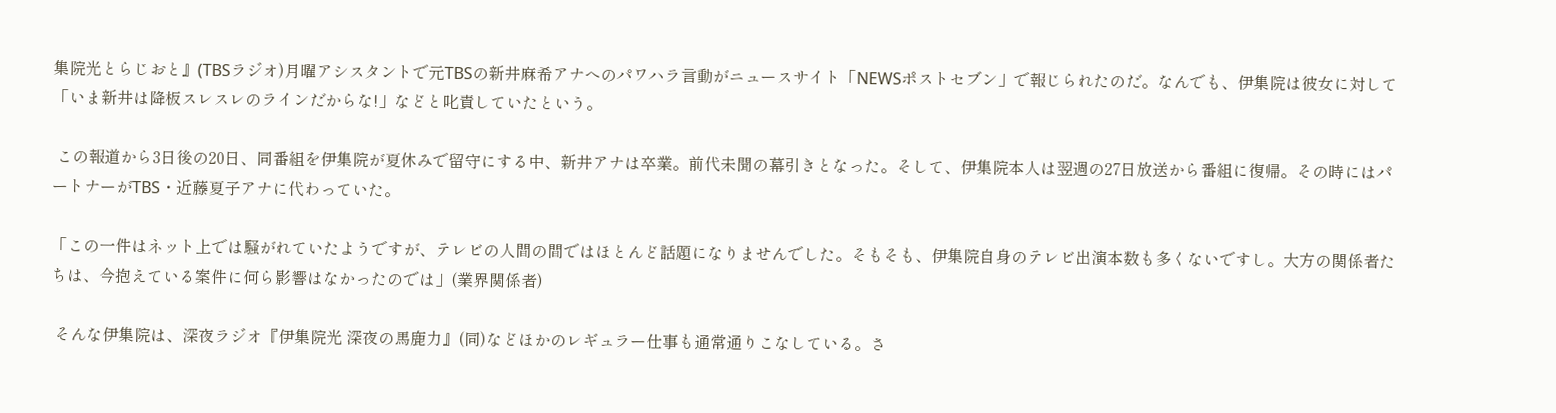集院光とらじおと』(TBSラジオ)月曜アシスタントで元TBSの新井麻希アナへのパワハラ言動がニュースサイト「NEWSポストセブン」で報じられたのだ。なんでも、伊集院は彼女に対して「いま新井は降板スレスレのラインだからな!」などと叱責していたという。

 この報道から3日後の20日、同番組を伊集院が夏休みで留守にする中、新井アナは卒業。前代未聞の幕引きとなった。そして、伊集院本人は翌週の27日放送から番組に復帰。その時にはパートナーがTBS・近藤夏子アナに代わっていた。

「この一件はネット上では騒がれていたようですが、テレビの人間の間ではほとんど話題になりませんでした。そもそも、伊集院自身のテレビ出演本数も多くないですし。大方の関係者たちは、今抱えている案件に何ら影響はなかったのでは」(業界関係者)

 そんな伊集院は、深夜ラジオ『伊集院光 深夜の馬鹿力』(同)などほかのレギュラー仕事も通常通りこなしている。さ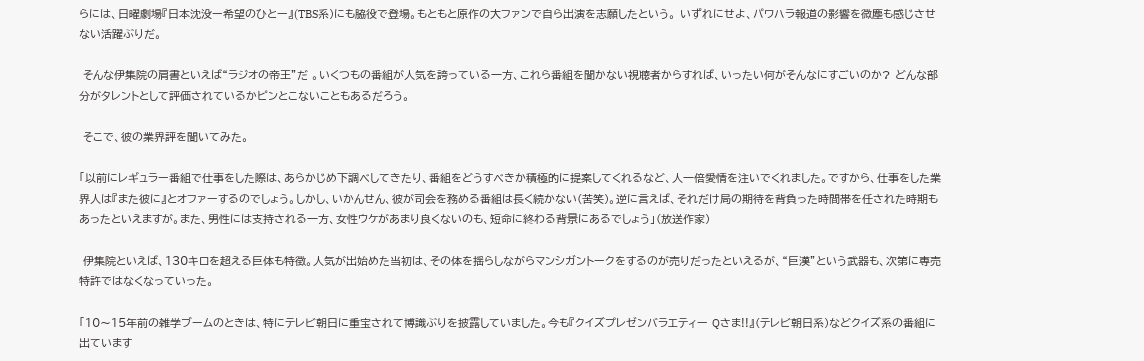らには、日曜劇場『日本沈没ー希望のひとー』(TBS系)にも脇役で登場。もともと原作の大ファンで自ら出演を志願したという。 いずれにせよ、パワハラ報道の影響を微塵も感じさせない活躍ぶりだ。

 そんな伊集院の肩書といえば“ラジオの帝王”だ 。いくつもの番組が人気を誇っている一方、これら番組を聞かない視聴者からすれば、いったい何がそんなにすごいのか? どんな部分がタレントとして評価されているかピンとこないこともあるだろう。

 そこで、彼の業界評を聞いてみた。

「以前にレギュラー番組で仕事をした際は、あらかじめ下調べしてきたり、番組をどうすべきか積極的に提案してくれるなど、人一倍愛情を注いでくれました。ですから、仕事をした業界人は『また彼に』とオファーするのでしょう。しかし、いかんせん、彼が司会を務める番組は長く続かない(苦笑)。逆に言えば、それだけ局の期待を背負った時間帯を任された時期もあったといえますが。また、男性には支持される一方、女性ウケがあまり良くないのも、短命に終わる背景にあるでしょう」(放送作家)

 伊集院といえば、130キロを超える巨体も特徴。人気が出始めた当初は、その体を揺らしながらマンシガントークをするのが売りだったといえるが、“巨漢”という武器も、次第に専売特許ではなくなっていった。

「10〜15年前の雑学ブームのときは、特にテレビ朝日に重宝されて博識ぶりを披露していました。今も『クイズプレゼンバラエティー Qさま!!』(テレビ朝日系)などクイズ系の番組に出ています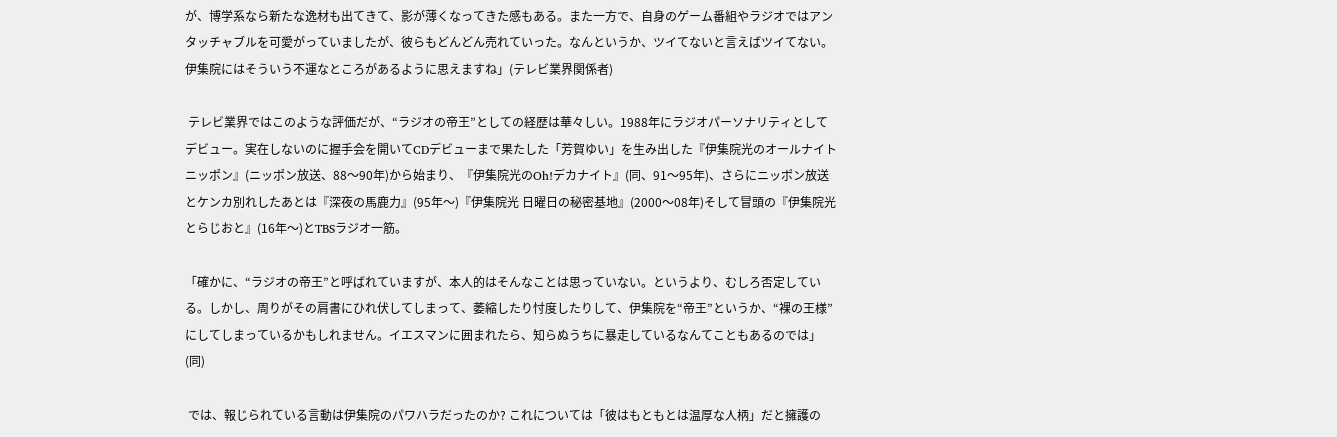が、博学系なら新たな逸材も出てきて、影が薄くなってきた感もある。また一方で、自身のゲーム番組やラジオではアンタッチャブルを可愛がっていましたが、彼らもどんどん売れていった。なんというか、ツイてないと言えばツイてない。伊集院にはそういう不運なところがあるように思えますね」(テレビ業界関係者)

 テレビ業界ではこのような評価だが、“ラジオの帝王”としての経歴は華々しい。1988年にラジオパーソナリティとしてデビュー。実在しないのに握手会を開いてCDデビューまで果たした「芳賀ゆい」を生み出した『伊集院光のオールナイトニッポン』(ニッポン放送、88〜90年)から始まり、『伊集院光のOh!デカナイト』(同、91〜95年)、さらにニッポン放送とケンカ別れしたあとは『深夜の馬鹿力』(95年〜)『伊集院光 日曜日の秘密基地』(2000〜08年)そして冒頭の『伊集院光とらじおと』(16年〜)とTBSラジオ一筋。

「確かに、“ラジオの帝王”と呼ばれていますが、本人的はそんなことは思っていない。というより、むしろ否定している。しかし、周りがその肩書にひれ伏してしまって、萎縮したり忖度したりして、伊集院を“帝王”というか、“裸の王様”にしてしまっているかもしれません。イエスマンに囲まれたら、知らぬうちに暴走しているなんてこともあるのでは」(同)

 では、報じられている言動は伊集院のパワハラだったのか? これについては「彼はもともとは温厚な人柄」だと擁護の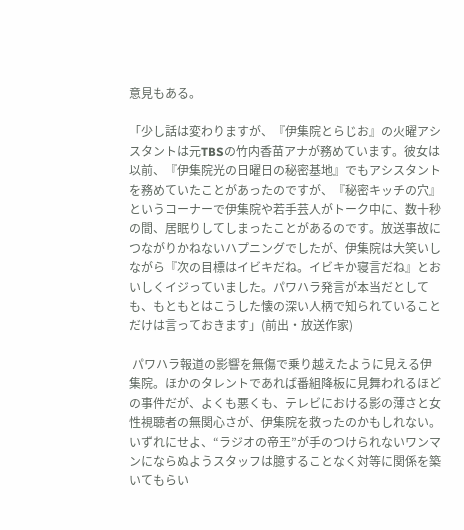意見もある。

「少し話は変わりますが、『伊集院とらじお』の火曜アシスタントは元TBSの竹内香苗アナが務めています。彼女は以前、『伊集院光の日曜日の秘密基地』でもアシスタントを務めていたことがあったのですが、『秘密キッチの穴』というコーナーで伊集院や若手芸人がトーク中に、数十秒の間、居眠りしてしまったことがあるのです。放送事故につながりかねないハプニングでしたが、伊集院は大笑いしながら『次の目標はイビキだね。イビキか寝言だね』とおいしくイジっていました。パワハラ発言が本当だとしても、もともとはこうした懐の深い人柄で知られていることだけは言っておきます」(前出・放送作家)

 パワハラ報道の影響を無傷で乗り越えたように見える伊集院。ほかのタレントであれば番組降板に見舞われるほどの事件だが、よくも悪くも、テレビにおける影の薄さと女性視聴者の無関心さが、伊集院を救ったのかもしれない。いずれにせよ、“ラジオの帝王”が手のつけられないワンマンにならぬようスタッフは臆することなく対等に関係を築いてもらい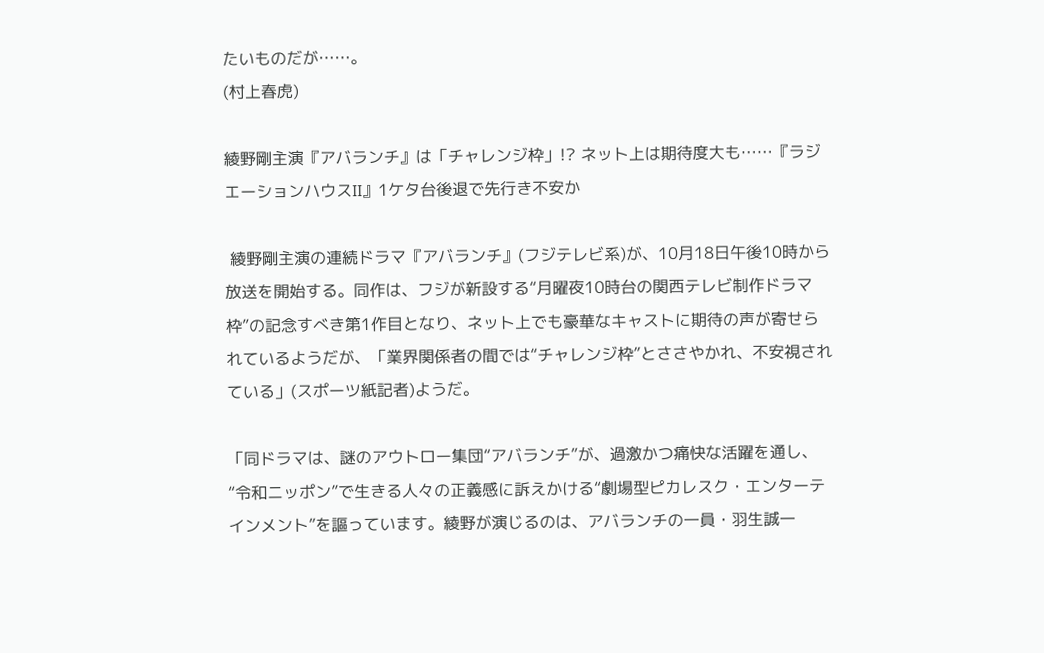たいものだが……。
(村上春虎)

綾野剛主演『アバランチ』は「チャレンジ枠」!? ネット上は期待度大も……『ラジエーションハウスII』1ケタ台後退で先行き不安か

 綾野剛主演の連続ドラマ『アバランチ』(フジテレビ系)が、10月18日午後10時から放送を開始する。同作は、フジが新設する“月曜夜10時台の関西テレビ制作ドラマ枠”の記念すべき第1作目となり、ネット上でも豪華なキャストに期待の声が寄せられているようだが、「業界関係者の間では“チャレンジ枠”とささやかれ、不安視されている」(スポーツ紙記者)ようだ。

「同ドラマは、謎のアウトロー集団“アバランチ”が、過激かつ痛快な活躍を通し、“令和ニッポン”で生きる人々の正義感に訴えかける“劇場型ピカレスク・エンターテインメント”を謳っています。綾野が演じるのは、アバランチの一員・羽生誠一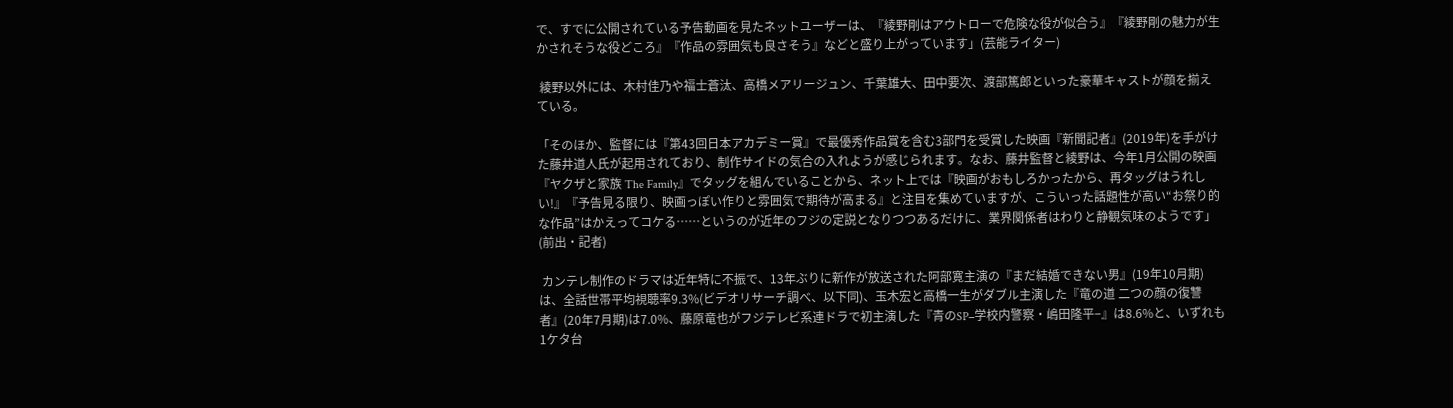で、すでに公開されている予告動画を見たネットユーザーは、『綾野剛はアウトローで危険な役が似合う』『綾野剛の魅力が生かされそうな役どころ』『作品の雰囲気も良さそう』などと盛り上がっています」(芸能ライター)

 綾野以外には、木村佳乃や福士蒼汰、高橋メアリージュン、千葉雄大、田中要次、渡部篤郎といった豪華キャストが顔を揃えている。

「そのほか、監督には『第43回日本アカデミー賞』で最優秀作品賞を含む3部門を受賞した映画『新聞記者』(2019年)を手がけた藤井道人氏が起用されており、制作サイドの気合の入れようが感じられます。なお、藤井監督と綾野は、今年1月公開の映画『ヤクザと家族 The Family』でタッグを組んでいることから、ネット上では『映画がおもしろかったから、再タッグはうれしい!』『予告見る限り、映画っぽい作りと雰囲気で期待が高まる』と注目を集めていますが、こういった話題性が高い“お祭り的な作品”はかえってコケる……というのが近年のフジの定説となりつつあるだけに、業界関係者はわりと静観気味のようです」(前出・記者)

 カンテレ制作のドラマは近年特に不振で、13年ぶりに新作が放送された阿部寛主演の『まだ結婚できない男』(19年10月期)は、全話世帯平均視聴率9.3%(ビデオリサーチ調べ、以下同)、玉木宏と高橋一生がダブル主演した『竜の道 二つの顔の復讐者』(20年7月期)は7.0%、藤原竜也がフジテレビ系連ドラで初主演した『青のSP−学校内警察・嶋田隆平−』は8.6%と、いずれも1ケタ台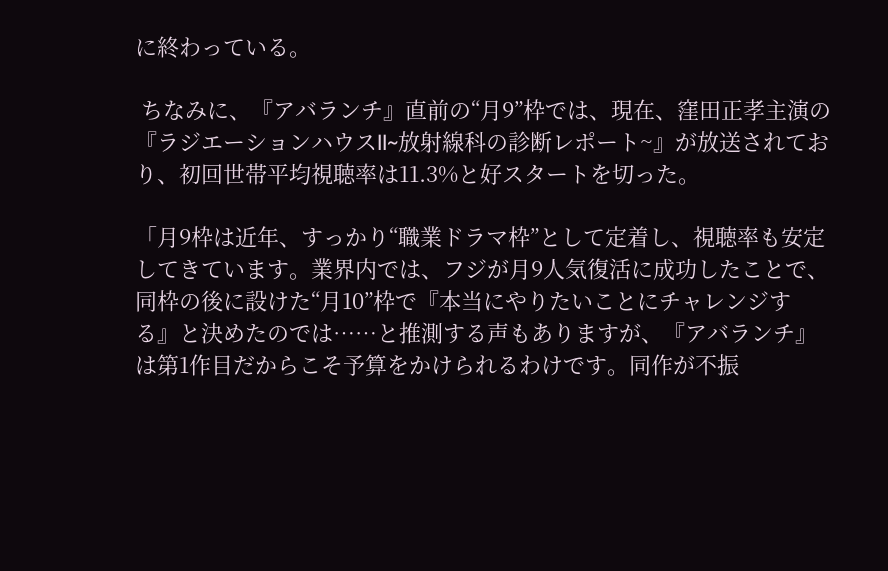に終わっている。

 ちなみに、『アバランチ』直前の“月9”枠では、現在、窪田正孝主演の『ラジエーションハウスII~放射線科の診断レポート~』が放送されており、初回世帯平均視聴率は11.3%と好スタートを切った。

「月9枠は近年、すっかり“職業ドラマ枠”として定着し、視聴率も安定してきています。業界内では、フジが月9人気復活に成功したことで、同枠の後に設けた“月10”枠で『本当にやりたいことにチャレンジする』と決めたのでは……と推測する声もありますが、『アバランチ』は第1作目だからこそ予算をかけられるわけです。同作が不振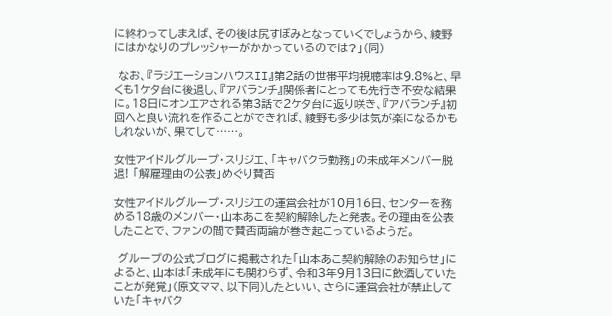に終わってしまえば、その後は尻すぼみとなっていくでしょうから、綾野にはかなりのプレッシャーがかかっているのでは?」(同)

 なお、『ラジエーションハウスII』第2話の世帯平均視聴率は9.8%と、早くも1ケタ台に後退し、『アバランチ』関係者にとっても先行き不安な結果に。18日にオンエアされる第3話で2ケタ台に返り咲き、『アバランチ』初回へと良い流れを作ることができれば、綾野も多少は気が楽になるかもしれないが、果てして……。

女性アイドルグループ・スリジエ、「キャバクラ勤務」の未成年メンバー脱退! 「解雇理由の公表」めぐり賛否

女性アイドルグループ・スリジエの運営会社が10月16日、センターを務める18歳のメンバー・山本あこを契約解除したと発表。その理由を公表したことで、ファンの間で賛否両論が巻き起こっているようだ。

 グループの公式ブログに掲載された「山本あこ契約解除のお知らせ」によると、山本は「未成年にも関わらず、令和3年9月13日に飲酒していたことが発覚」(原文ママ、以下同)したといい、さらに運営会社が禁止していた「キャバク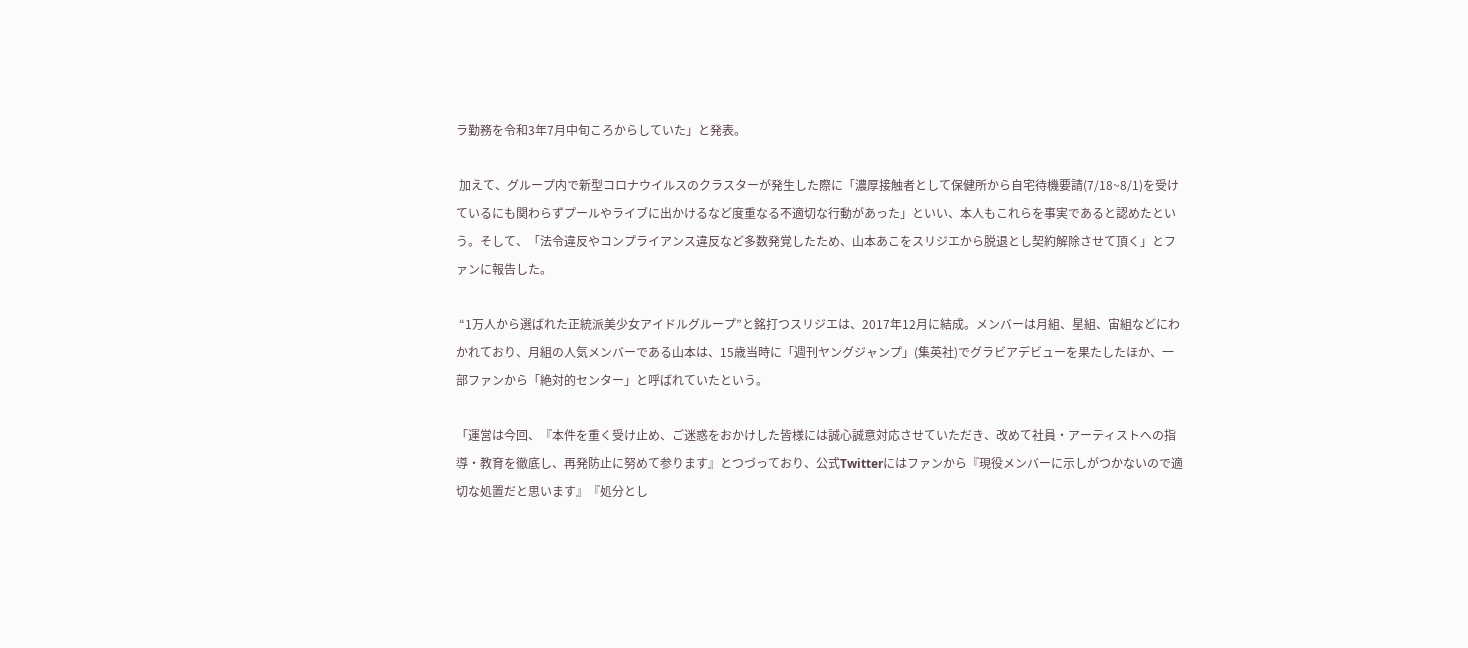ラ勤務を令和3年7月中旬ころからしていた」と発表。

 加えて、グループ内で新型コロナウイルスのクラスターが発生した際に「濃厚接触者として保健所から自宅待機要請(7/18~8/1)を受けているにも関わらずプールやライブに出かけるなど度重なる不適切な行動があった」といい、本人もこれらを事実であると認めたという。そして、「法令違反やコンプライアンス違反など多数発覚したため、山本あこをスリジエから脱退とし契約解除させて頂く」とファンに報告した。

 “1万人から選ばれた正統派美少女アイドルグループ”と銘打つスリジエは、2017年12月に結成。メンバーは月組、星組、宙組などにわかれており、月組の人気メンバーである山本は、15歳当時に「週刊ヤングジャンプ」(集英社)でグラビアデビューを果たしたほか、一部ファンから「絶対的センター」と呼ばれていたという。

「運営は今回、『本件を重く受け止め、ご迷惑をおかけした皆様には誠心誠意対応させていただき、改めて社員・アーティストへの指導・教育を徹底し、再発防止に努めて参ります』とつづっており、公式Twitterにはファンから『現役メンバーに示しがつかないので適切な処置だと思います』『処分とし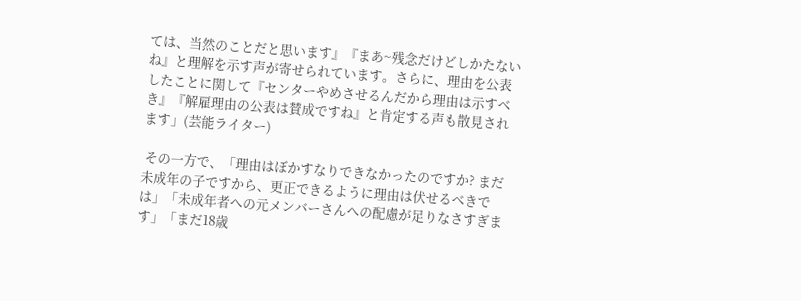ては、当然のことだと思います』『まあ~残念だけどしかたないね』と理解を示す声が寄せられています。さらに、理由を公表したことに関して『センターやめさせるんだから理由は示すべき』『解雇理由の公表は賛成ですね』と肯定する声も散見されます」(芸能ライター)

 その一方で、「理由はぼかすなりできなかったのですか? まだ未成年の子ですから、更正できるように理由は伏せるべきでは」「未成年者への元メンバーさんへの配慮が足りなさすぎます」「まだ18歳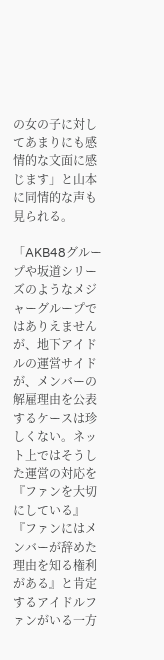の女の子に対してあまりにも感情的な文面に感じます」と山本に同情的な声も見られる。

「AKB48グループや坂道シリーズのようなメジャーグループではありえませんが、地下アイドルの運営サイドが、メンバーの解雇理由を公表するケースは珍しくない。ネット上ではそうした運営の対応を『ファンを大切にしている』『ファンにはメンバーが辞めた理由を知る権利がある』と肯定するアイドルファンがいる一方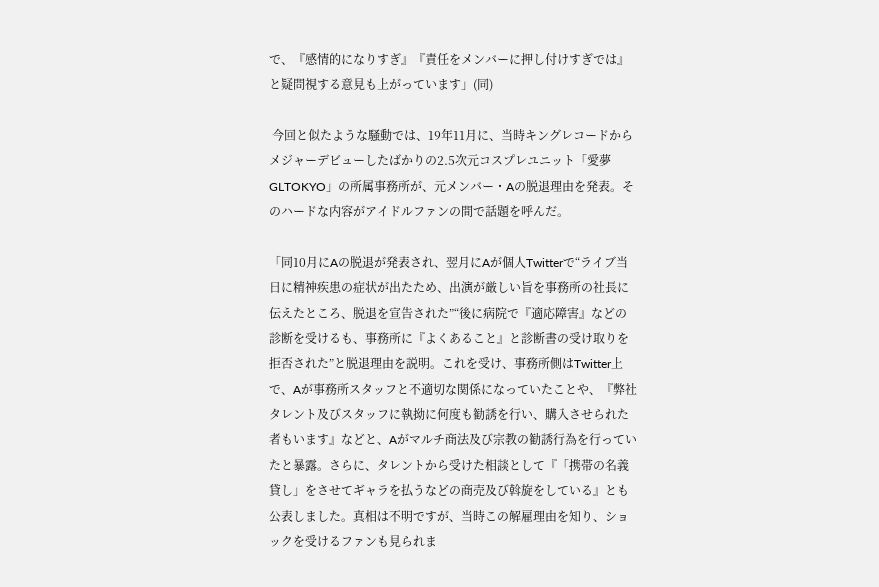で、『感情的になりすぎ』『責任をメンバーに押し付けすぎでは』と疑問視する意見も上がっています」(同)

 今回と似たような騒動では、19年11月に、当時キングレコードからメジャーデビューしたばかりの2.5次元コスプレユニット「愛夢GLTOKYO」の所属事務所が、元メンバー・Aの脱退理由を発表。そのハードな内容がアイドルファンの間で話題を呼んだ。

「同10月にAの脱退が発表され、翌月にAが個人Twitterで“ライブ当日に精神疾患の症状が出たため、出演が厳しい旨を事務所の社長に伝えたところ、脱退を宣告された”“後に病院で『適応障害』などの診断を受けるも、事務所に『よくあること』と診断書の受け取りを拒否された”と脱退理由を説明。これを受け、事務所側はTwitter上で、Aが事務所スタッフと不適切な関係になっていたことや、『弊社タレント及びスタッフに執拗に何度も勧誘を行い、購入させられた者もいます』などと、Aがマルチ商法及び宗教の勧誘行為を行っていたと暴露。さらに、タレントから受けた相談として『「携帯の名義貸し」をさせてギャラを払うなどの商売及び斡旋をしている』とも公表しました。真相は不明ですが、当時この解雇理由を知り、ショックを受けるファンも見られま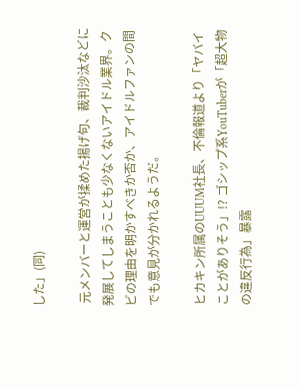した」(同)

 元メンバーと運営が揉めた揚げ句、裁判沙汰などに発展してしまうことも少なくないアイドル業界。クビの理由を明かすべきか否か、アイドルファンの間でも意見が分かれるようだ。

ヒカキン所属のUUUM社長、不倫報道より「ヤバイことがありそう」!? ゴシップ系YouTuberが「超大物の違反行為」暴露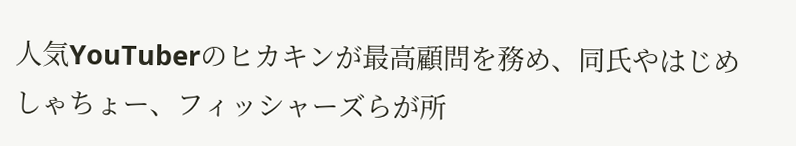人気YouTuberのヒカキンが最高顧問を務め、同氏やはじめしゃちょー、フィッシャーズらが所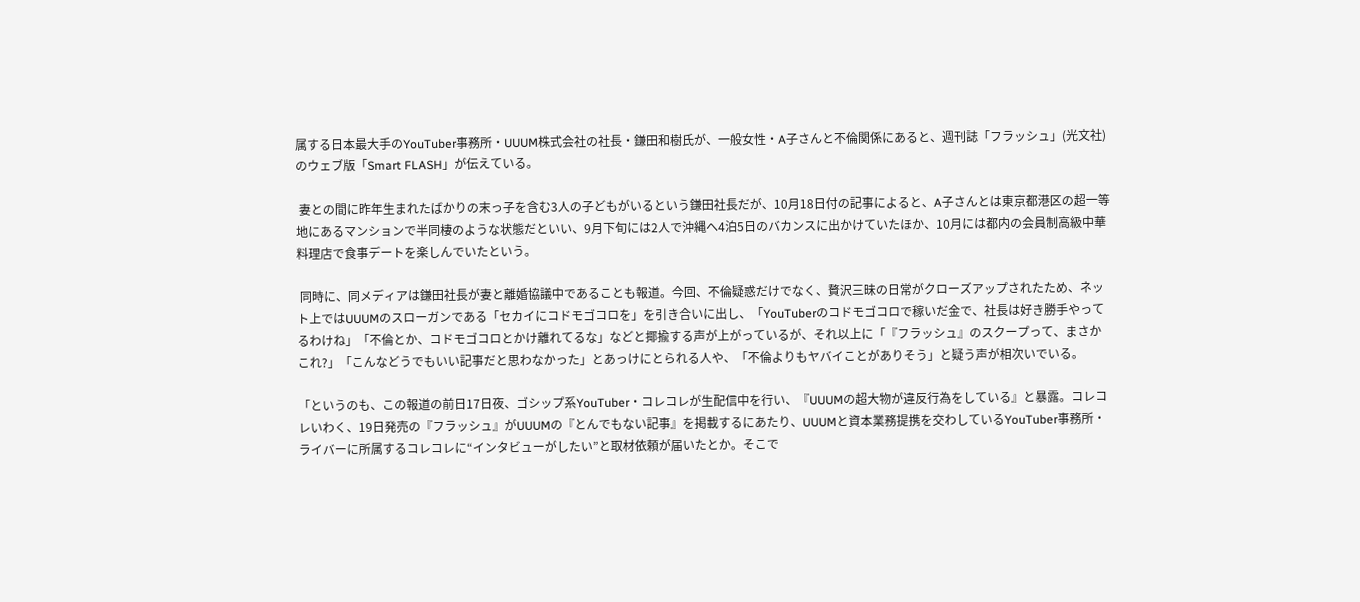属する日本最大手のYouTuber事務所・UUUM株式会社の社長・鎌田和樹氏が、一般女性・A子さんと不倫関係にあると、週刊誌「フラッシュ」(光文社)のウェブ版「Smart FLASH」が伝えている。

 妻との間に昨年生まれたばかりの末っ子を含む3人の子どもがいるという鎌田社長だが、10月18日付の記事によると、A子さんとは東京都港区の超一等地にあるマンションで半同棲のような状態だといい、9月下旬には2人で沖縄へ4泊5日のバカンスに出かけていたほか、10月には都内の会員制高級中華料理店で食事デートを楽しんでいたという。

 同時に、同メディアは鎌田社長が妻と離婚協議中であることも報道。今回、不倫疑惑だけでなく、贅沢三昧の日常がクローズアップされたため、ネット上ではUUUMのスローガンである「セカイにコドモゴコロを」を引き合いに出し、「YouTuberのコドモゴコロで稼いだ金で、社長は好き勝手やってるわけね」「不倫とか、コドモゴコロとかけ離れてるな」などと揶揄する声が上がっているが、それ以上に「『フラッシュ』のスクープって、まさかこれ?」「こんなどうでもいい記事だと思わなかった」とあっけにとられる人や、「不倫よりもヤバイことがありそう」と疑う声が相次いでいる。

「というのも、この報道の前日17日夜、ゴシップ系YouTuber・コレコレが生配信中を行い、『UUUMの超大物が違反行為をしている』と暴露。コレコレいわく、19日発売の『フラッシュ』がUUUMの『とんでもない記事』を掲載するにあたり、UUUMと資本業務提携を交わしているYouTuber事務所・ライバーに所属するコレコレに“インタビューがしたい”と取材依頼が届いたとか。そこで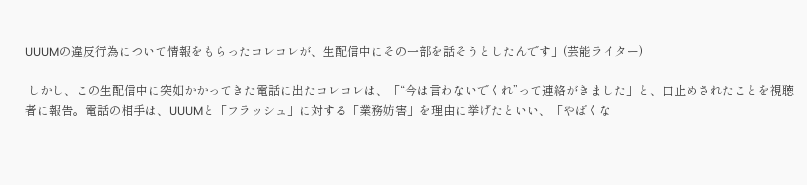UUUMの違反行為について情報をもらったコレコレが、生配信中にその一部を話そうとしたんです」(芸能ライター)

 しかし、この生配信中に突如かかってきた電話に出たコレコレは、「“今は言わないでくれ”って連絡がきました」と、口止めされたことを視聴者に報告。電話の相手は、UUUMと「フラッシュ」に対する「業務妨害」を理由に挙げたといい、「やばくな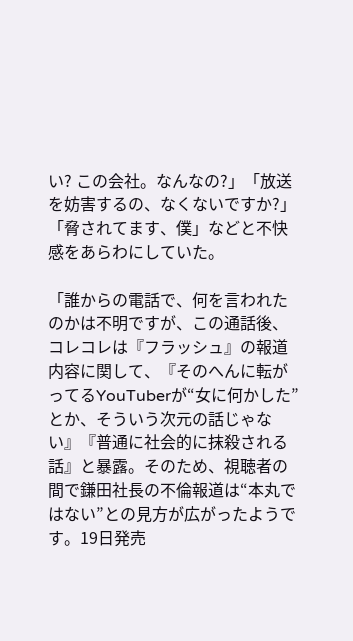い? この会社。なんなの?」「放送を妨害するの、なくないですか?」「脅されてます、僕」などと不快感をあらわにしていた。

「誰からの電話で、何を言われたのかは不明ですが、この通話後、コレコレは『フラッシュ』の報道内容に関して、『そのへんに転がってるYouTuberが“女に何かした”とか、そういう次元の話じゃない』『普通に社会的に抹殺される話』と暴露。そのため、視聴者の間で鎌田社長の不倫報道は“本丸ではない”との見方が広がったようです。19日発売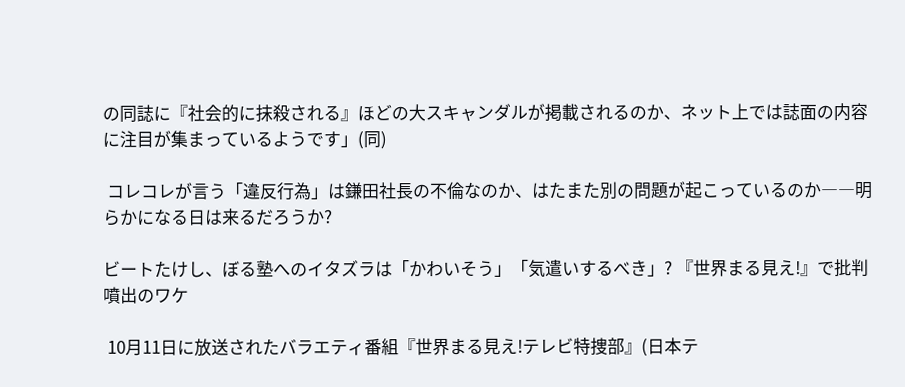の同誌に『社会的に抹殺される』ほどの大スキャンダルが掲載されるのか、ネット上では誌面の内容に注目が集まっているようです」(同)

 コレコレが言う「違反行為」は鎌田社長の不倫なのか、はたまた別の問題が起こっているのか――明らかになる日は来るだろうか?

ビートたけし、ぼる塾へのイタズラは「かわいそう」「気遣いするべき」? 『世界まる見え!』で批判噴出のワケ

 10月11日に放送されたバラエティ番組『世界まる見え!テレビ特捜部』(日本テ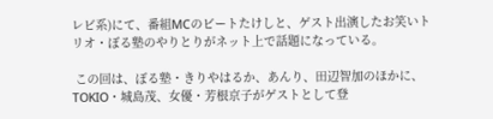レビ系)にて、番組MCのビートたけしと、ゲスト出演したお笑いトリオ・ぼる塾のやりとりがネット上で話題になっている。

 この回は、ぼる塾・きりやはるか、あんり、田辺智加のほかに、TOKIO・城島茂、女優・芳根京子がゲストとして登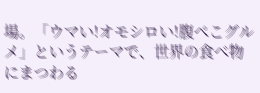場。「ウマい!オモシロい!腹ぺこグルメ」というテーマで、世界の食べ物にまつわる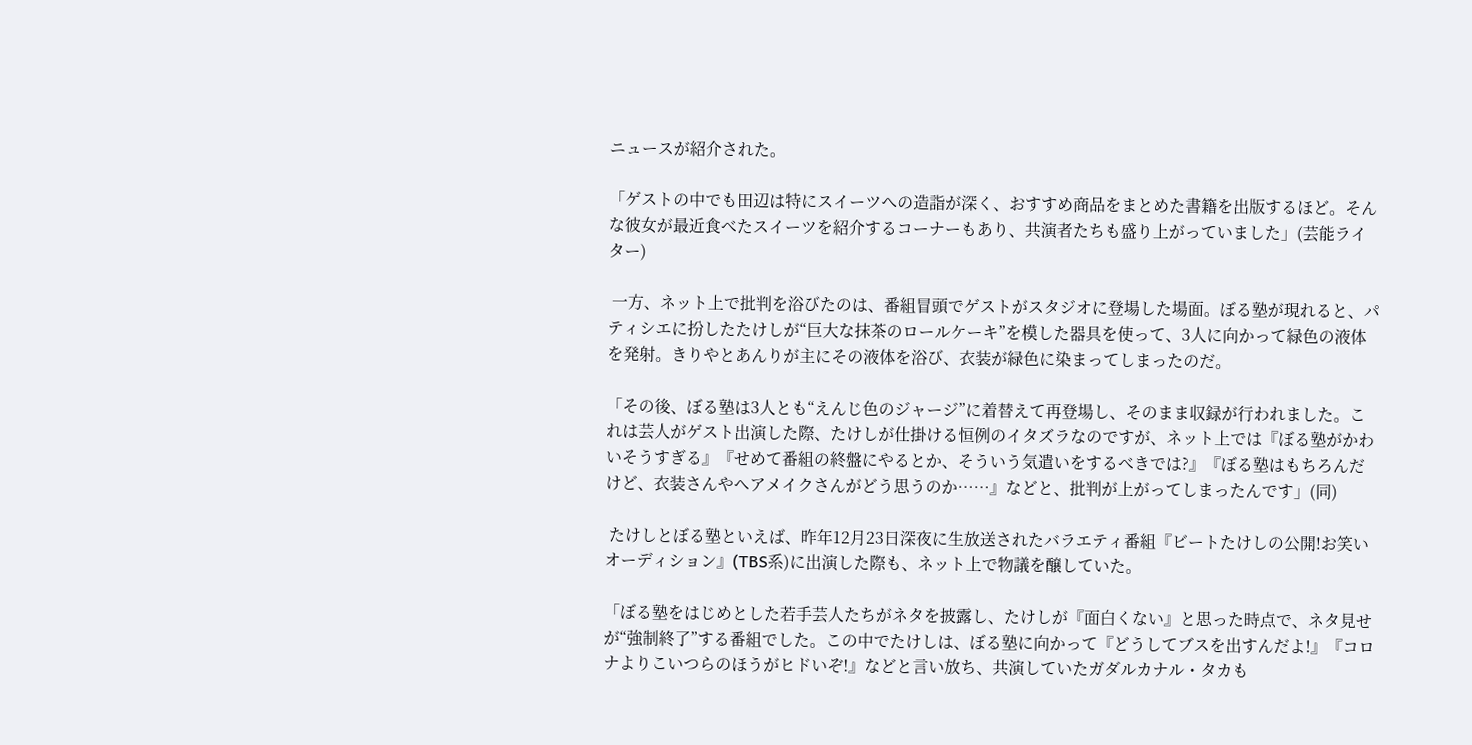ニュースが紹介された。

「ゲストの中でも田辺は特にスイーツへの造詣が深く、おすすめ商品をまとめた書籍を出版するほど。そんな彼女が最近食べたスイーツを紹介するコーナーもあり、共演者たちも盛り上がっていました」(芸能ライター)

 一方、ネット上で批判を浴びたのは、番組冒頭でゲストがスタジオに登場した場面。ぼる塾が現れると、パティシエに扮したたけしが“巨大な抹茶のロールケーキ”を模した器具を使って、3人に向かって緑色の液体を発射。きりやとあんりが主にその液体を浴び、衣装が緑色に染まってしまったのだ。

「その後、ぼる塾は3人とも“えんじ色のジャージ”に着替えて再登場し、そのまま収録が行われました。これは芸人がゲスト出演した際、たけしが仕掛ける恒例のイタズラなのですが、ネット上では『ぼる塾がかわいそうすぎる』『せめて番組の終盤にやるとか、そういう気遣いをするべきでは?』『ぼる塾はもちろんだけど、衣装さんやヘアメイクさんがどう思うのか……』などと、批判が上がってしまったんです」(同)

 たけしとぼる塾といえば、昨年12月23日深夜に生放送されたバラエティ番組『ビートたけしの公開!お笑いオーディション』(TBS系)に出演した際も、ネット上で物議を醸していた。

「ぼる塾をはじめとした若手芸人たちがネタを披露し、たけしが『面白くない』と思った時点で、ネタ見せが“強制終了”する番組でした。この中でたけしは、ぼる塾に向かって『どうしてブスを出すんだよ!』『コロナよりこいつらのほうがヒドいぞ!』などと言い放ち、共演していたガダルカナル・タカも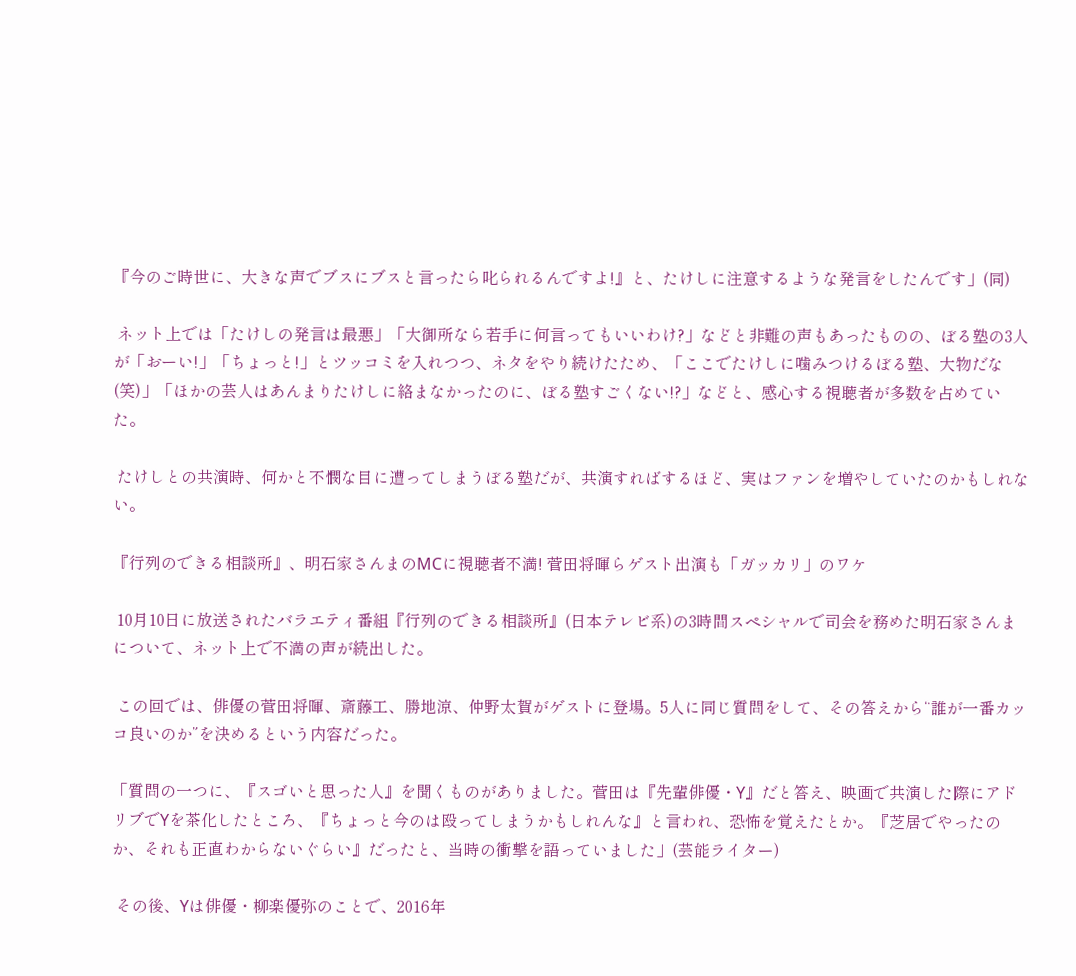『今のご時世に、大きな声でブスにブスと言ったら叱られるんですよ!』と、たけしに注意するような発言をしたんです」(同)

 ネット上では「たけしの発言は最悪」「大御所なら若手に何言ってもいいわけ?」などと非難の声もあったものの、ぼる塾の3人が「おーい!」「ちょっと!」とツッコミを入れつつ、ネタをやり続けたため、「ここでたけしに噛みつけるぼる塾、大物だな(笑)」「ほかの芸人はあんまりたけしに絡まなかったのに、ぼる塾すごくない!?」などと、感心する視聴者が多数を占めていた。

 たけしとの共演時、何かと不憫な目に遭ってしまうぼる塾だが、共演すればするほど、実はファンを増やしていたのかもしれない。

『行列のできる相談所』、明石家さんまのMCに視聴者不満! 菅田将暉らゲスト出演も「ガッカリ」のワケ

 10月10日に放送されたバラエティ番組『行列のできる相談所』(日本テレビ系)の3時間スペシャルで司会を務めた明石家さんまについて、ネット上で不満の声が続出した。

 この回では、俳優の菅田将暉、斎藤工、勝地涼、仲野太賀がゲストに登場。5人に同じ質問をして、その答えから“誰が一番カッコ良いのか”を決めるという内容だった。

「質問の一つに、『スゴいと思った人』を聞くものがありました。菅田は『先輩俳優・Y』だと答え、映画で共演した際にアドリブでYを茶化したところ、『ちょっと今のは殴ってしまうかもしれんな』と言われ、恐怖を覚えたとか。『芝居でやったのか、それも正直わからないぐらい』だったと、当時の衝撃を語っていました」(芸能ライター)

 その後、Yは俳優・柳楽優弥のことで、2016年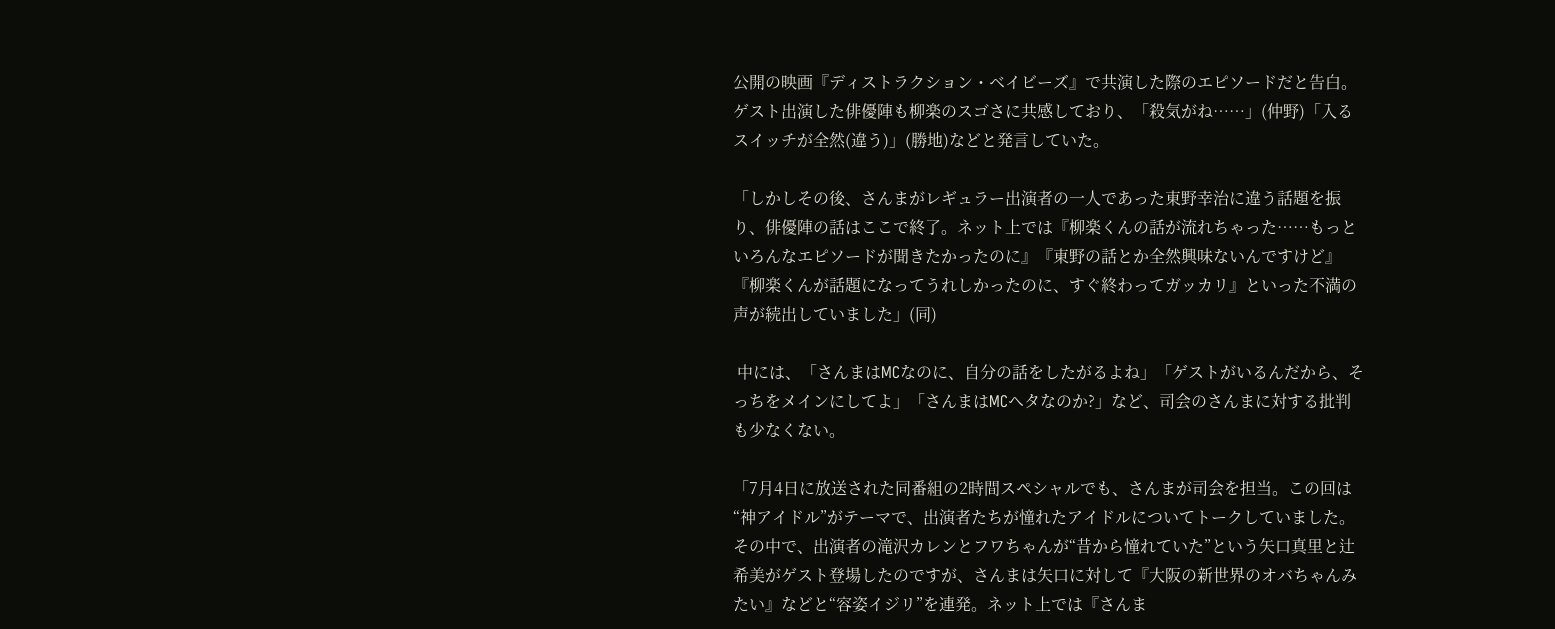公開の映画『ディストラクション・ベイビーズ』で共演した際のエピソードだと告白。ゲスト出演した俳優陣も柳楽のスゴさに共感しており、「殺気がね……」(仲野)「入るスイッチが全然(違う)」(勝地)などと発言していた。

「しかしその後、さんまがレギュラー出演者の一人であった東野幸治に違う話題を振り、俳優陣の話はここで終了。ネット上では『柳楽くんの話が流れちゃった……もっといろんなエピソードが聞きたかったのに』『東野の話とか全然興味ないんですけど』『柳楽くんが話題になってうれしかったのに、すぐ終わってガッカリ』といった不満の声が続出していました」(同)

 中には、「さんまはMCなのに、自分の話をしたがるよね」「ゲストがいるんだから、そっちをメインにしてよ」「さんまはMCヘタなのか?」など、司会のさんまに対する批判も少なくない。

「7月4日に放送された同番組の2時間スペシャルでも、さんまが司会を担当。この回は“神アイドル”がテーマで、出演者たちが憧れたアイドルについてトークしていました。その中で、出演者の滝沢カレンとフワちゃんが“昔から憧れていた”という矢口真里と辻希美がゲスト登場したのですが、さんまは矢口に対して『大阪の新世界のオバちゃんみたい』などと“容姿イジリ”を連発。ネット上では『さんま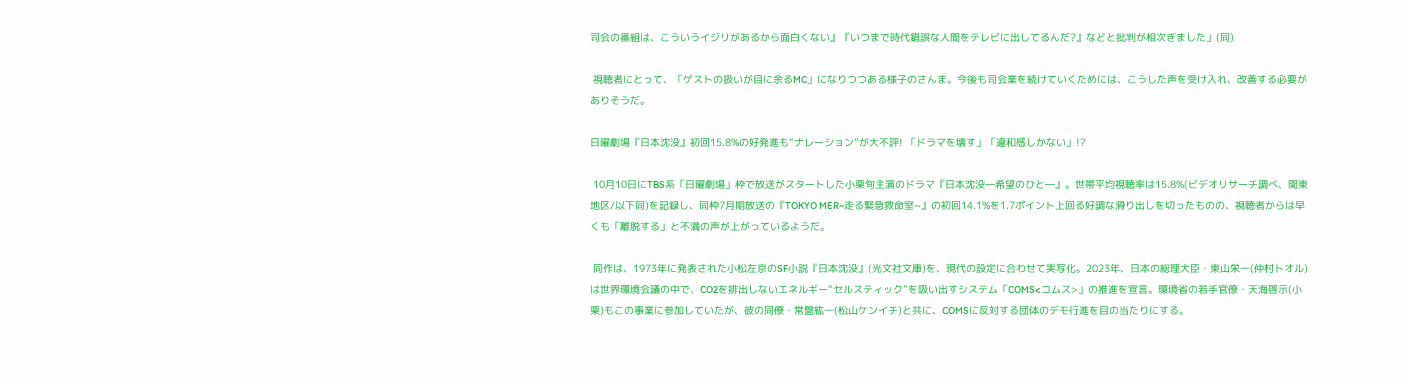司会の番組は、こういうイジリがあるから面白くない』『いつまで時代錯誤な人間をテレビに出してるんだ?』などと批判が相次ぎました」(同)

 視聴者にとって、「ゲストの扱いが目に余るMC」になりつつある様子のさんま。今後も司会業を続けていくためには、こうした声を受け入れ、改善する必要がありそうだ。

日曜劇場『日本沈没』初回15.8%の好発進も“ナレーション”が大不評! 「ドラマを壊す」「違和感しかない」!?

 10月10日にTBS系「日曜劇場」枠で放送がスタートした小栗旬主演のドラマ『日本沈没―希望のひと―』。世帯平均視聴率は15.8%(ビデオリサーチ調べ、関東地区/以下同)を記録し、同枠7月期放送の『TOKYO MER~走る緊急救命室~』の初回14.1%を1.7ポイント上回る好調な滑り出しを切ったものの、視聴者からは早くも「離脱する」と不満の声が上がっているようだ。

 同作は、1973年に発表された小松左京のSF小説『日本沈没』(光文社文庫)を、現代の設定に合わせて実写化。2023年、日本の総理大臣・東山栄一(仲村トオル)は世界環境会議の中で、CO2を排出しないエネルギー“セルスティック”を吸い出すシステム「COMS<コムス>」の推進を宣言。環境省の若手官僚・天海啓示(小栗)もこの事業に参加していたが、彼の同僚・常盤紘一(松山ケンイチ)と共に、COMSに反対する団体のデモ行進を目の当たりにする。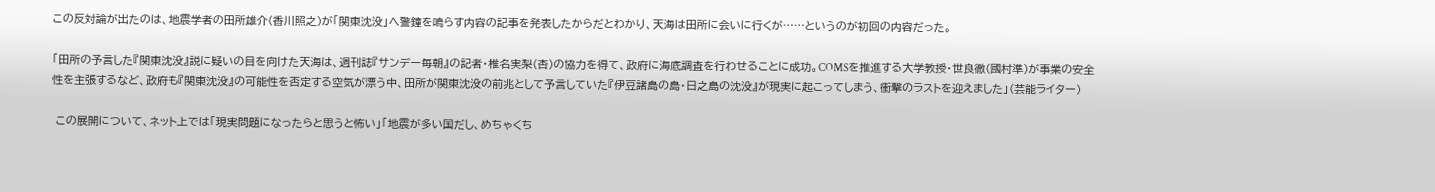この反対論が出たのは、地震学者の田所雄介(香川照之)が「関東沈没」へ警鐘を鳴らす内容の記事を発表したからだとわかり、天海は田所に会いに行くが……というのが初回の内容だった。

「田所の予言した『関東沈没』説に疑いの目を向けた天海は、週刊誌『サンデー毎朝』の記者・椎名実梨(杏)の協力を得て、政府に海底調査を行わせることに成功。COMSを推進する大学教授・世良徹(國村準)が事業の安全性を主張するなど、政府も『関東沈没』の可能性を否定する空気が漂う中、田所が関東沈没の前兆として予言していた『伊豆諸島の島・日之島の沈没』が現実に起こってしまう、衝撃のラストを迎えました」(芸能ライター)

 この展開について、ネット上では「現実問題になったらと思うと怖い」「地震が多い国だし、めちゃくち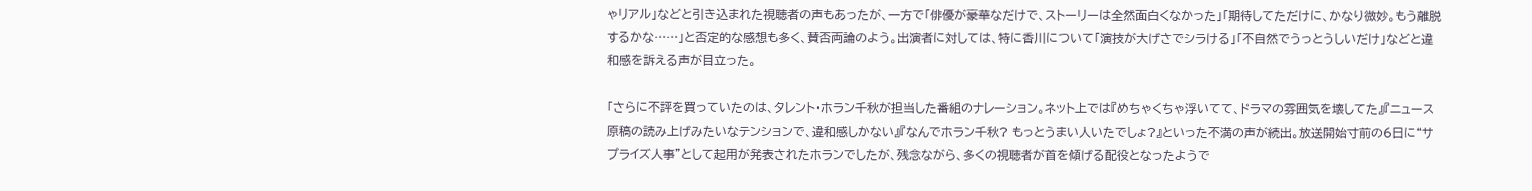ゃリアル」などと引き込まれた視聴者の声もあったが、一方で「俳優が豪華なだけで、ストーリーは全然面白くなかった」「期待してただけに、かなり微妙。もう離脱するかな……」と否定的な感想も多く、賛否両論のよう。出演者に対しては、特に香川について「演技が大げさでシラける」「不自然でうっとうしいだけ」などと違和感を訴える声が目立った。

「さらに不評を買っていたのは、タレント・ホラン千秋が担当した番組のナレーション。ネット上では『めちゃくちゃ浮いてて、ドラマの雰囲気を壊してた』『ニュース原稿の読み上げみたいなテンションで、違和感しかない』『なんでホラン千秋? もっとうまい人いたでしょ?』といった不満の声が続出。放送開始寸前の6日に“サプライズ人事”として起用が発表されたホランでしたが、残念ながら、多くの視聴者が首を傾げる配役となったようで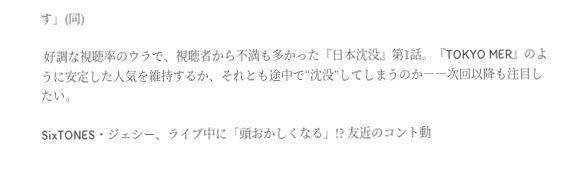す」(同)

 好調な視聴率のウラで、視聴者から不満も多かった『日本沈没』第1話。『TOKYO MER』のように安定した人気を維持するか、それとも途中で“沈没”してしまうのか――次回以降も注目したい。

SixTONES・ジェシー、ライブ中に「頭おかしくなる」!? 友近のコント動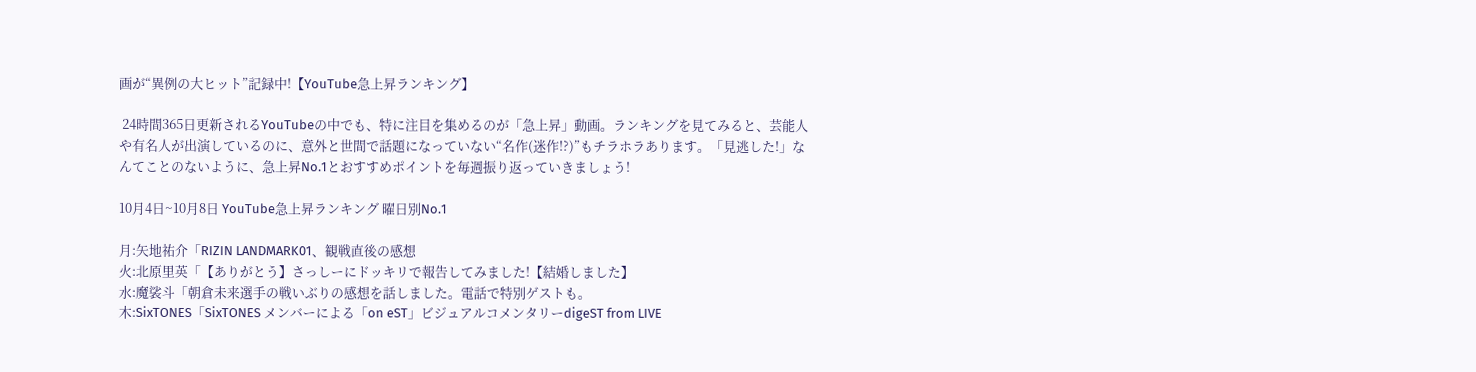画が“異例の大ヒット”記録中!【YouTube急上昇ランキング】

 24時間365日更新されるYouTubeの中でも、特に注目を集めるのが「急上昇」動画。ランキングを見てみると、芸能人や有名人が出演しているのに、意外と世間で話題になっていない“名作(迷作!?)”もチラホラあります。「見逃した!」なんてことのないように、急上昇No.1とおすすめポイントを毎週振り返っていきましょう!

10月4日~10月8日 YouTube急上昇ランキング 曜日別No.1

月:矢地祐介「RIZIN LANDMARK01、観戦直後の感想
火:北原里英「【ありがとう】さっしーにドッキリで報告してみました!【結婚しました】
水:魔裟斗「朝倉未来選手の戦いぶりの感想を話しました。電話で特別ゲストも。
木:SixTONES「SixTONES メンバーによる「on eST」ビジュアルコメンタリーdigeST from LIVE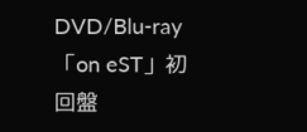DVD/Blu-ray「on eST」初回盤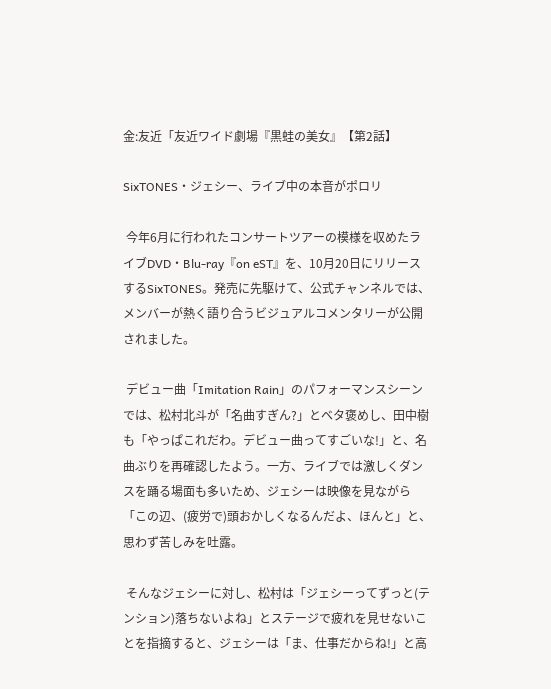金:友近「友近ワイド劇場『黒蛙の美女』【第2話】

SixTONES・ジェシー、ライブ中の本音がポロリ

 今年6月に行われたコンサートツアーの模様を収めたライブDVD・Blu-ray『on eST』を、10月20日にリリースするSixTONES。発売に先駆けて、公式チャンネルでは、メンバーが熱く語り合うビジュアルコメンタリーが公開されました。

 デビュー曲「Imitation Rain」のパフォーマンスシーンでは、松村北斗が「名曲すぎん?」とベタ褒めし、田中樹も「やっぱこれだわ。デビュー曲ってすごいな!」と、名曲ぶりを再確認したよう。一方、ライブでは激しくダンスを踊る場面も多いため、ジェシーは映像を見ながら「この辺、(疲労で)頭おかしくなるんだよ、ほんと」と、思わず苦しみを吐露。

 そんなジェシーに対し、松村は「ジェシーってずっと(テンション)落ちないよね」とステージで疲れを見せないことを指摘すると、ジェシーは「ま、仕事だからね!」と高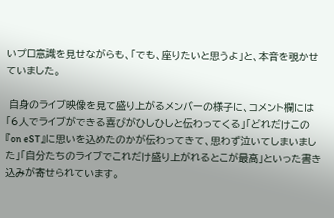いプロ意識を見せながらも、「でも、座りたいと思うよ」と、本音を覗かせていました。

 自身のライブ映像を見て盛り上がるメンバーの様子に、コメント欄には「6人でライブができる喜びがひしひしと伝わってくる」「どれだけこの『on eST』に思いを込めたのかが伝わってきて、思わず泣いてしまいました」「自分たちのライブでこれだけ盛り上がれるとこが最高」といった書き込みが寄せられています。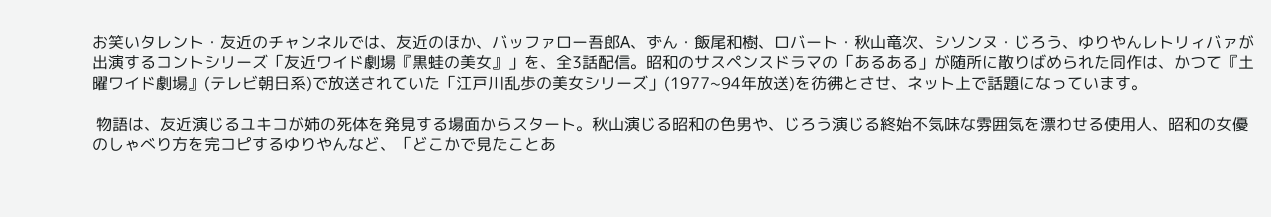お笑いタレント・友近のチャンネルでは、友近のほか、バッファロー吾郎A、ずん・飯尾和樹、ロバート・秋山竜次、シソンヌ・じろう、ゆりやんレトリィバァが出演するコントシリーズ「友近ワイド劇場『黒蛙の美女』」を、全3話配信。昭和のサスペンスドラマの「あるある」が随所に散りばめられた同作は、かつて『土曜ワイド劇場』(テレビ朝日系)で放送されていた「江戸川乱歩の美女シリーズ」(1977~94年放送)を彷彿とさせ、ネット上で話題になっています。

 物語は、友近演じるユキコが姉の死体を発見する場面からスタート。秋山演じる昭和の色男や、じろう演じる終始不気味な雰囲気を漂わせる使用人、昭和の女優のしゃべり方を完コピするゆりやんなど、「どこかで見たことあ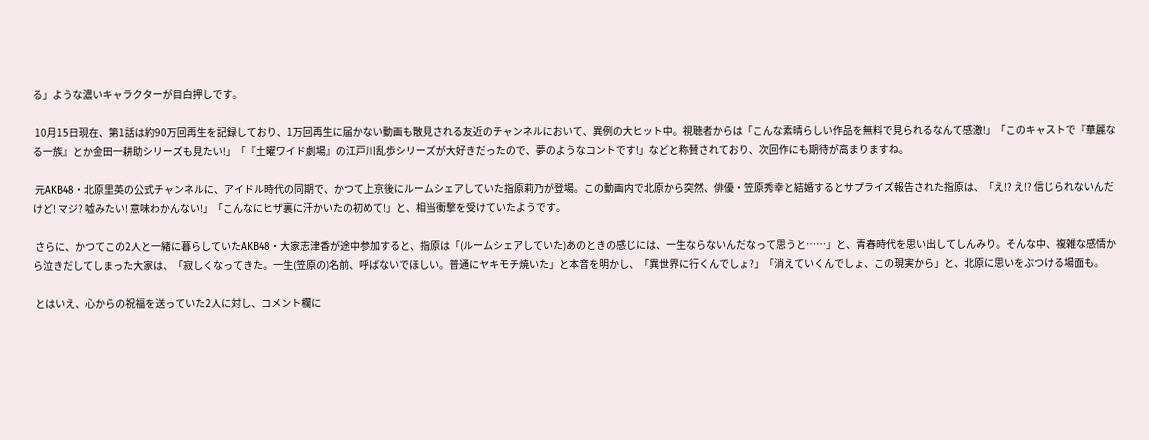る」ような濃いキャラクターが目白押しです。

 10月15日現在、第1話は約90万回再生を記録しており、1万回再生に届かない動画も散見される友近のチャンネルにおいて、異例の大ヒット中。視聴者からは「こんな素晴らしい作品を無料で見られるなんて感激!」「このキャストで『華麗なる一族』とか金田一耕助シリーズも見たい!」「『土曜ワイド劇場』の江戸川乱歩シリーズが大好きだったので、夢のようなコントです!」などと称賛されており、次回作にも期待が高まりますね。

 元AKB48・北原里英の公式チャンネルに、アイドル時代の同期で、かつて上京後にルームシェアしていた指原莉乃が登場。この動画内で北原から突然、俳優・笠原秀幸と結婚するとサプライズ報告された指原は、「え!? え!? 信じられないんだけど! マジ? 嘘みたい! 意味わかんない!」「こんなにヒザ裏に汗かいたの初めて!」と、相当衝撃を受けていたようです。

 さらに、かつてこの2人と一緒に暮らしていたAKB48・大家志津香が途中参加すると、指原は「(ルームシェアしていた)あのときの感じには、一生ならないんだなって思うと……」と、青春時代を思い出してしんみり。そんな中、複雑な感情から泣きだしてしまった大家は、「寂しくなってきた。一生(笠原の)名前、呼ばないでほしい。普通にヤキモチ焼いた」と本音を明かし、「異世界に行くんでしょ?」「消えていくんでしょ、この現実から」と、北原に思いをぶつける場面も。

 とはいえ、心からの祝福を送っていた2人に対し、コメント欄に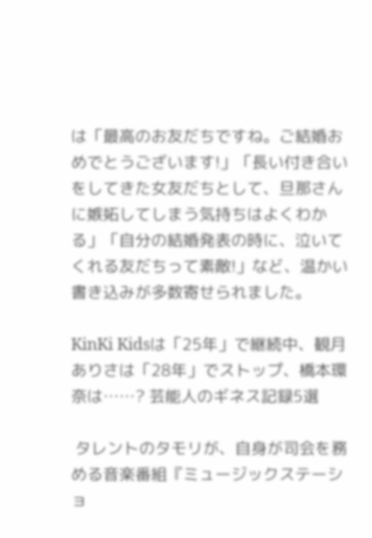は「最高のお友だちですね。ご結婚おめでとうございます!」「長い付き合いをしてきた女友だちとして、旦那さんに嫉妬してしまう気持ちはよくわかる」「自分の結婚発表の時に、泣いてくれる友だちって素敵!」など、温かい書き込みが多数寄せられました。

KinKi Kidsは「25年」で継続中、観月ありさは「28年」でストップ、橋本環奈は……? 芸能人のギネス記録5選

 タレントのタモリが、自身が司会を務める音楽番組『ミュージックステーショ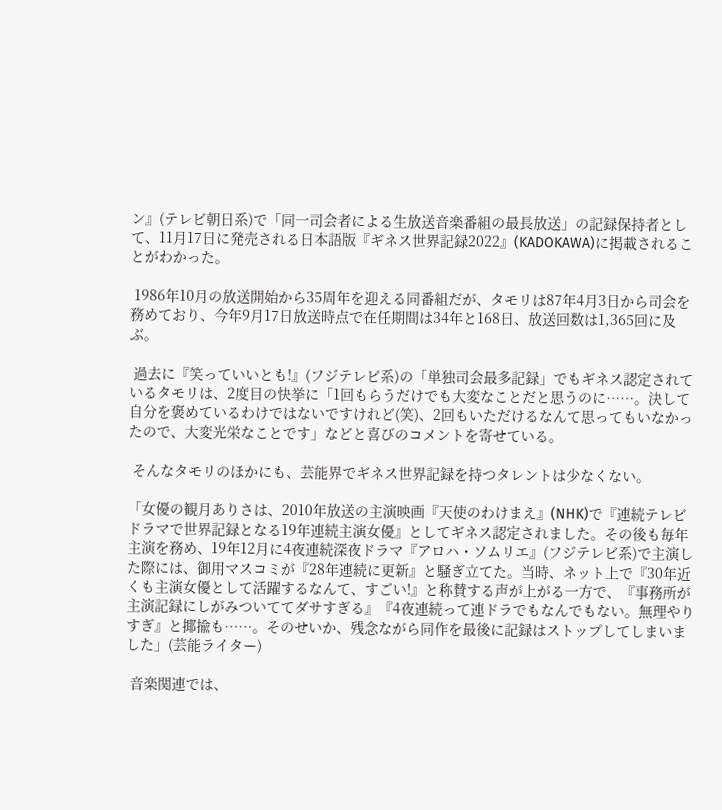ン』(テレビ朝日系)で「同一司会者による生放送音楽番組の最長放送」の記録保持者として、11月17日に発売される日本語版『ギネス世界記録2022』(KADOKAWA)に掲載されることがわかった。

 1986年10月の放送開始から35周年を迎える同番組だが、タモリは87年4月3日から司会を務めており、今年9月17日放送時点で在任期間は34年と168日、放送回数は1,365回に及ぶ。

 過去に『笑っていいとも!』(フジテレビ系)の「単独司会最多記録」でもギネス認定されているタモリは、2度目の快挙に「1回もらうだけでも大変なことだと思うのに……。決して自分を褒めているわけではないですけれど(笑)、2回もいただけるなんて思ってもいなかったので、大変光栄なことです」などと喜びのコメントを寄せている。

 そんなタモリのほかにも、芸能界でギネス世界記録を持つタレントは少なくない。

「女優の観月ありさは、2010年放送の主演映画『天使のわけまえ』(NHK)で『連続テレビドラマで世界記録となる19年連続主演女優』としてギネス認定されました。その後も毎年主演を務め、19年12月に4夜連続深夜ドラマ『アロハ・ソムリエ』(フジテレビ系)で主演した際には、御用マスコミが『28年連続に更新』と騒ぎ立てた。当時、ネット上で『30年近くも主演女優として活躍するなんて、すごい!』と称賛する声が上がる一方で、『事務所が主演記録にしがみついててダサすぎる』『4夜連続って連ドラでもなんでもない。無理やりすぎ』と揶揄も……。そのせいか、残念ながら同作を最後に記録はストップしてしまいました」(芸能ライター)

 音楽関連では、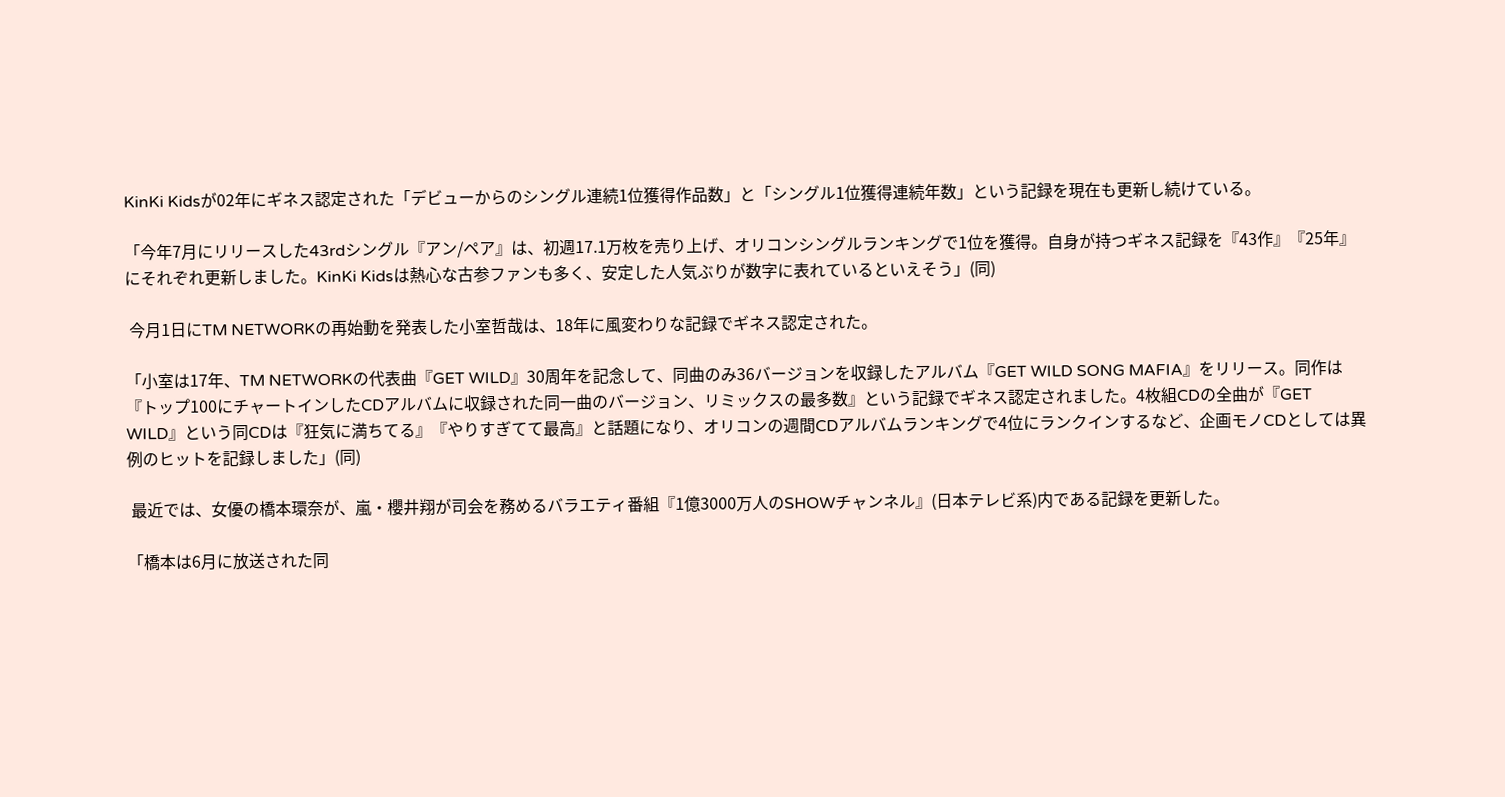KinKi Kidsが02年にギネス認定された「デビューからのシングル連続1位獲得作品数」と「シングル1位獲得連続年数」という記録を現在も更新し続けている。

「今年7月にリリースした43rdシングル『アン/ペア』は、初週17.1万枚を売り上げ、オリコンシングルランキングで1位を獲得。自身が持つギネス記録を『43作』『25年』にそれぞれ更新しました。KinKi Kidsは熱心な古参ファンも多く、安定した人気ぶりが数字に表れているといえそう」(同)

 今月1日にTM NETWORKの再始動を発表した小室哲哉は、18年に風変わりな記録でギネス認定された。

「小室は17年、TM NETWORKの代表曲『GET WILD』30周年を記念して、同曲のみ36バージョンを収録したアルバム『GET WILD SONG MAFIA』をリリース。同作は『トップ100にチャートインしたCDアルバムに収録された同一曲のバージョン、リミックスの最多数』という記録でギネス認定されました。4枚組CDの全曲が『GET WILD』という同CDは『狂気に満ちてる』『やりすぎてて最高』と話題になり、オリコンの週間CDアルバムランキングで4位にランクインするなど、企画モノCDとしては異例のヒットを記録しました」(同)

 最近では、女優の橋本環奈が、嵐・櫻井翔が司会を務めるバラエティ番組『1億3000万人のSHOWチャンネル』(日本テレビ系)内である記録を更新した。

「橋本は6月に放送された同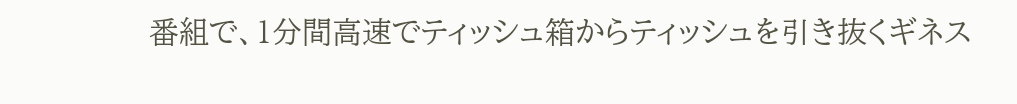番組で、1分間高速でティッシュ箱からティッシュを引き抜くギネス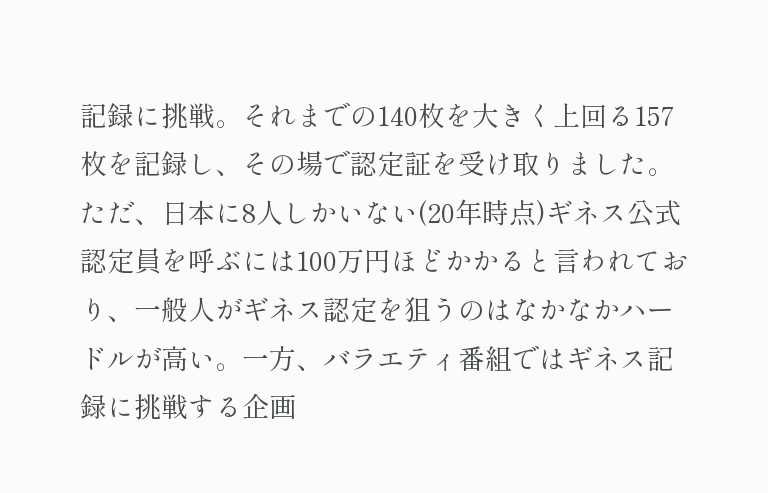記録に挑戦。それまでの140枚を大きく上回る157枚を記録し、その場で認定証を受け取りました。ただ、日本に8人しかいない(20年時点)ギネス公式認定員を呼ぶには100万円ほどかかると言われており、一般人がギネス認定を狙うのはなかなかハードルが高い。一方、バラエティ番組ではギネス記録に挑戦する企画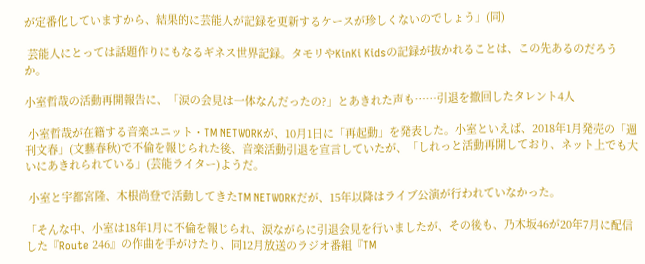が定番化していますから、結果的に芸能人が記録を更新するケースが珍しくないのでしょう」(同)

 芸能人にとっては話題作りにもなるギネス世界記録。タモリやKinKi Kidsの記録が抜かれることは、この先あるのだろうか。

小室哲哉の活動再開報告に、「涙の会見は一体なんだったの?」とあきれた声も……引退を撤回したタレント4人

 小室哲哉が在籍する音楽ユニット・TM NETWORKが、10月1日に「再起動」を発表した。小室といえば、2018年1月発売の「週刊文春」(文藝春秋)で不倫を報じられた後、音楽活動引退を宣言していたが、「しれっと活動再開しており、ネット上でも大いにあきれられている」(芸能ライター)ようだ。

 小室と宇都宮隆、木根尚登で活動してきたTM NETWORKだが、15年以降はライブ公演が行われていなかった。

「そんな中、小室は18年1月に不倫を報じられ、涙ながらに引退会見を行いましたが、その後も、乃木坂46が20年7月に配信した『Route 246』の作曲を手がけたり、同12月放送のラジオ番組『TM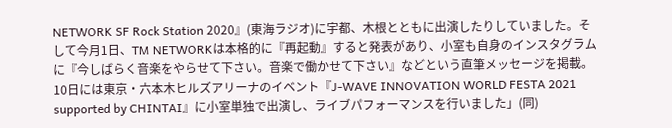NETWORK SF Rock Station 2020』(東海ラジオ)に宇都、木根とともに出演したりしていました。そして今月1日、TM NETWORKは本格的に『再起動』すると発表があり、小室も自身のインスタグラムに『今しばらく音楽をやらせて下さい。音楽で働かせて下さい』などという直筆メッセージを掲載。10日には東京・六本木ヒルズアリーナのイベント『J-WAVE INNOVATION WORLD FESTA 2021 supported by CHINTAI』に小室単独で出演し、ライブパフォーマンスを行いました」(同)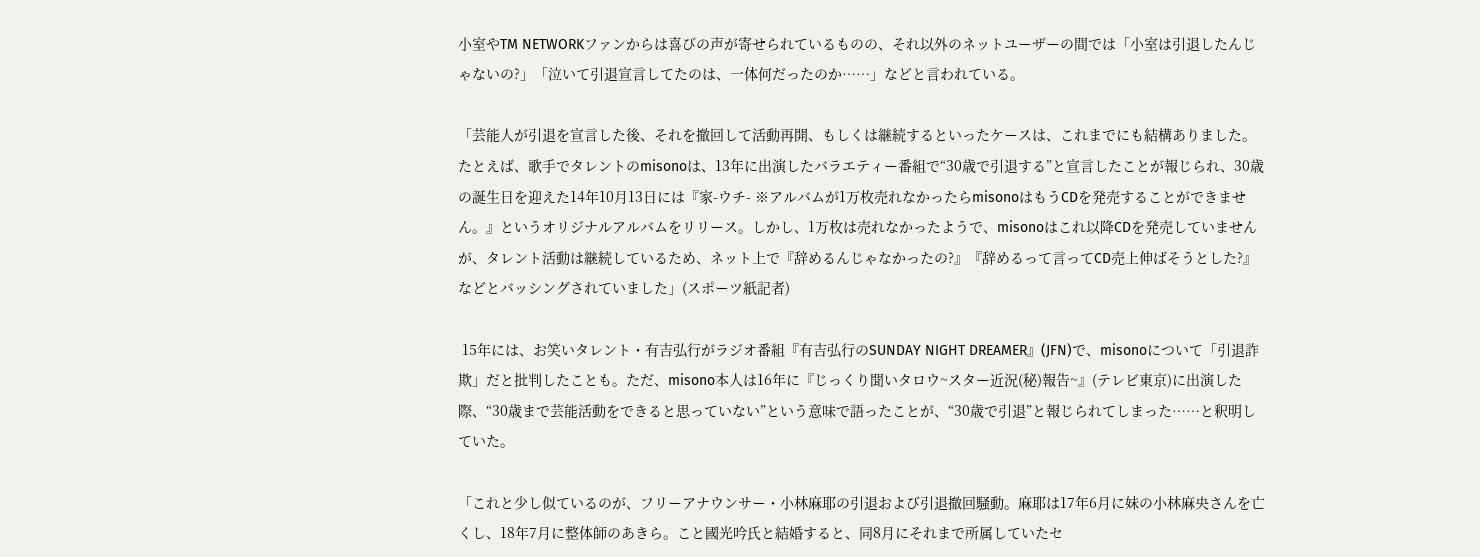小室やTM NETWORKファンからは喜びの声が寄せられているものの、それ以外のネットユーザーの間では「小室は引退したんじゃないの?」「泣いて引退宣言してたのは、一体何だったのか……」などと言われている。

「芸能人が引退を宣言した後、それを撤回して活動再開、もしくは継続するといったケースは、これまでにも結構ありました。たとえば、歌手でタレントのmisonoは、13年に出演したバラエティー番組で“30歳で引退する”と宣言したことが報じられ、30歳の誕生日を迎えた14年10月13日には『家-ウチ- ※アルバムが1万枚売れなかったらmisonoはもうCDを発売することができません。』というオリジナルアルバムをリリース。しかし、1万枚は売れなかったようで、misonoはこれ以降CDを発売していませんが、タレント活動は継続しているため、ネット上で『辞めるんじゃなかったの?』『辞めるって言ってCD売上伸ばそうとした?』などとバッシングされていました」(スポーツ紙記者)

 15年には、お笑いタレント・有吉弘行がラジオ番組『有吉弘行のSUNDAY NIGHT DREAMER』(JFN)で、misonoについて「引退詐欺」だと批判したことも。ただ、misono本人は16年に『じっくり聞いタロウ~スター近況(秘)報告~』(テレビ東京)に出演した際、“30歳まで芸能活動をできると思っていない”という意味で語ったことが、“30歳で引退”と報じられてしまった……と釈明していた。

「これと少し似ているのが、フリーアナウンサー・小林麻耶の引退および引退撤回騒動。麻耶は17年6月に妹の小林麻央さんを亡くし、18年7月に整体師のあきら。こと國光吟氏と結婚すると、同8月にそれまで所属していたセ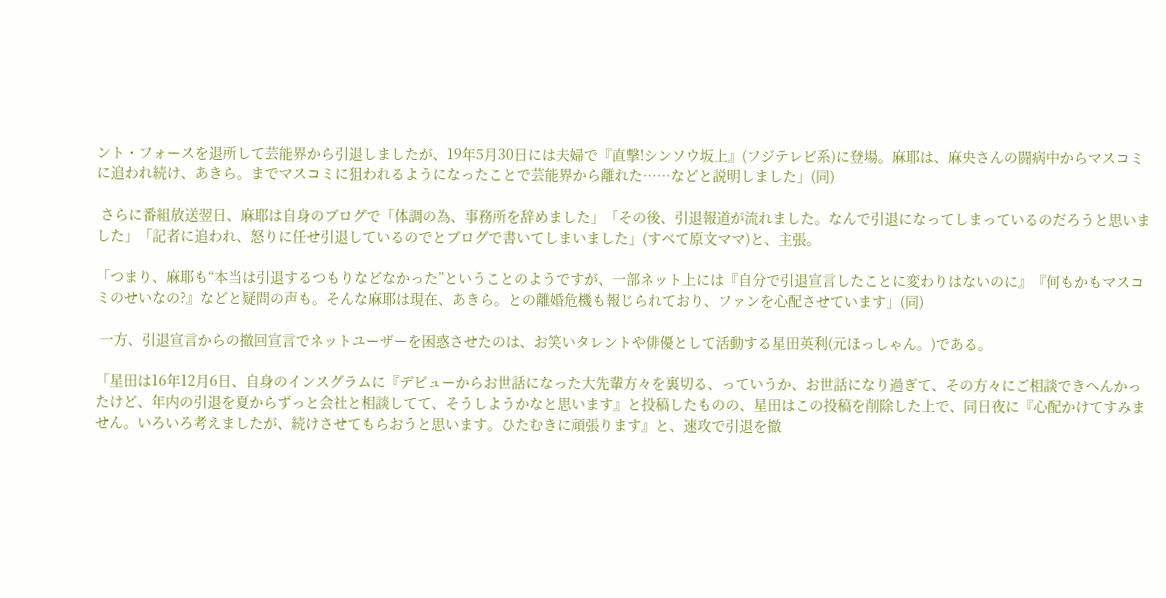ント・フォースを退所して芸能界から引退しましたが、19年5月30日には夫婦で『直撃!シンソウ坂上』(フジテレビ系)に登場。麻耶は、麻央さんの闘病中からマスコミに追われ続け、あきら。までマスコミに狙われるようになったことで芸能界から離れた……などと説明しました」(同)

 さらに番組放送翌日、麻耶は自身のブログで「体調の為、事務所を辞めました」「その後、引退報道が流れました。なんで引退になってしまっているのだろうと思いました」「記者に追われ、怒りに任せ引退しているのでとブログで書いてしまいました」(すべて原文ママ)と、主張。

「つまり、麻耶も“本当は引退するつもりなどなかった”ということのようですが、一部ネット上には『自分で引退宣言したことに変わりはないのに』『何もかもマスコミのせいなの?』などと疑問の声も。そんな麻耶は現在、あきら。との離婚危機も報じられており、ファンを心配させています」(同)

 一方、引退宣言からの撤回宣言でネットユーザーを困惑させたのは、お笑いタレントや俳優として活動する星田英利(元ほっしゃん。)である。

「星田は16年12月6日、自身のインスグラムに『デビューからお世話になった大先輩方々を裏切る、っていうか、お世話になり過ぎて、その方々にご相談できへんかったけど、年内の引退を夏からずっと会社と相談してて、そうしようかなと思います』と投稿したものの、星田はこの投稿を削除した上で、同日夜に『心配かけてすみません。いろいろ考えましたが、続けさせてもらおうと思います。ひたむきに頑張ります』と、速攻で引退を撤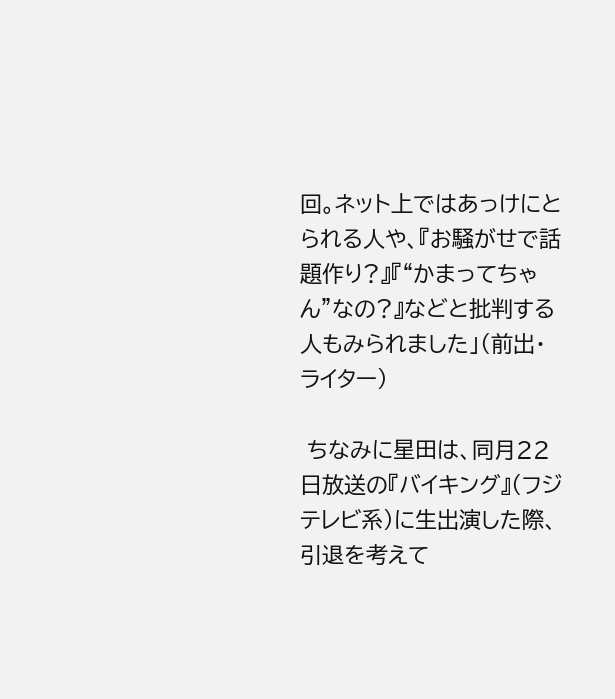回。ネット上ではあっけにとられる人や、『お騒がせで話題作り?』『“かまってちゃん”なの?』などと批判する人もみられました」(前出・ライター)

 ちなみに星田は、同月22日放送の『バイキング』(フジテレビ系)に生出演した際、引退を考えて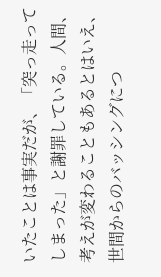いたことは事実だが、「突っ走ってしまった」と謝罪している。人間、考えが変わることもあるとはいえ、世間からのバッシングにつ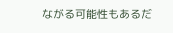ながる可能性もあるだ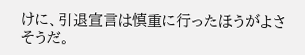けに、引退宣言は慎重に行ったほうがよさそうだ。